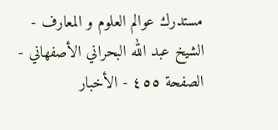مستدرك عوالم العلوم و المعارف - الشيخ عبد الله البحراني الأصفهاني - الصفحة ٤٥٥ - الأخبار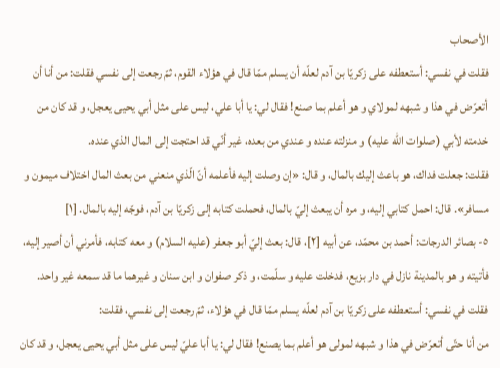الأصحاب
فقلت في نفسي: أستعطفه على زكريّا بن آدم لعلّه أن يسلم ممّا قال في هؤلاء القوم، ثمّ رجعت إلى نفسي فقلت: من أنا أن أتعرّض في هذا و شبهه لمولاي و هو أعلم بما صنع! فقال لي: يا أبا علي، ليس على مثل أبي يحيى يعجل، و قد كان من خدمته لأبي (صلوات اللّه عليه) و منزلته عنده و عندي من بعده، غير أنّي قد احتجت إلى المال الذي عنده.
فقلت: جعلت فداك، هو باعث إليك بالمال، و قال: «إن وصلت إليه فأعلمه أنّ الّذي منعني من بعث المال اختلاف ميمون و مسافر». قال: احمل كتابي إليه، و مره أن يبعث إليّ بالمال، فحملت كتابه إلى زكريّا بن آدم، فوجّه إليه بالمال. [١]
٥- بصائر الدرجات: أحمد بن محمّد، عن أبيه [٢]، قال: بعث إليّ أبو جعفر (عليه السلام) و معه كتابه، فأمرني أن أصير إليه، فأتيته و هو بالمدينة نازل في دار بزيع، فدخلت عليه و سلّمت، و ذكر صفوان و ابن سنان و غيرهما ما قد سمعه غير واحد.
فقلت في نفسي: أستعطفه على زكريّا بن آدم لعلّه يسلم ممّا قال في هؤلاء، ثمّ رجعت إلى نفسي، فقلت:
من أنا حتّى أتعرّض في هذا و شبهه لمولى هو أعلم بما يصنع! فقال لي: يا أبا عليّ ليس على مثل أبي يحيى يعجل، و قد كان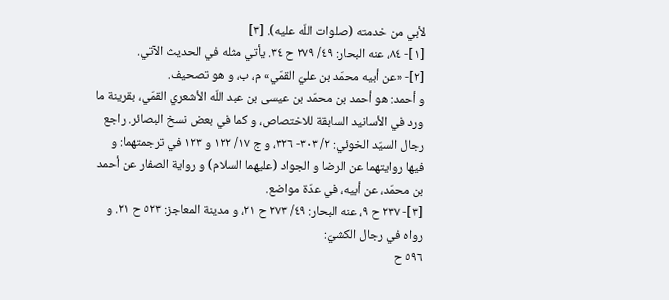لأبي من خدمته (صلوات اللّه عليه). [٣]
[١]- ٨٤، عنه البحار: ٤٩/ ٢٧٩ ح ٣٤. يأتي مثله في الحديث الآتي.
[٢]- «عن أبيه محمّد بن عليّ القمّي» م، ب، و هو تصحيف.
و أحمد: هو أحمد بن محمّد بن عيسى بن عبد اللّه الأشعري القمّي، بقرينة ما ورد في الأسانيد السابقة للاختصاص، و كما في بعض نسخ البصائر. راجع رجال السيّد الخوئي: ٢/ ٣٠٣- ٣٢٦، و ج ١٧/ ١٢٢ و ١٢٣ في ترجمتهما: و فيها روايتهما عن الرضا و الجواد (عليهما السلام) و رواية الصفار عن أحمد بن محمّد، عن أبيه، في عدّة مواضع.
[٣]- ٢٣٧ ح ٩، عنه البحار: ٤٩/ ٢٧٣ ح ٢١، و مدينة المعاجز: ٥٢٣ ح ٢١. و رواه في رجال الكشيّ:
٥٩٦ ح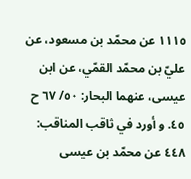١١١٥ عن محمّد بن مسعود، عن عليّ بن محمّد القمّي، عن ابن عيسى، عنهما البحار: ٥٠/ ٦٧ ح ٤٥. و أورد في ثاقب المناقب: ٤٤٨ عن محمّد بن عيسى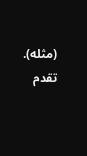(مثله).
تقدم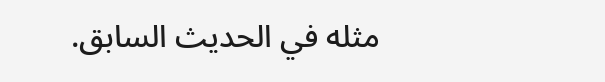مثله في الحديث السابق.